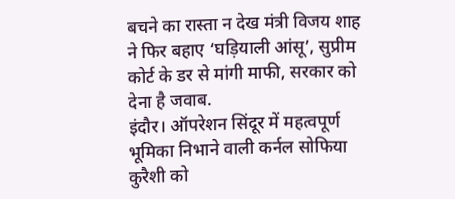बचने का रास्ता न देख मंत्री विजय शाह ने फिर बहाए ‘घड़ियाली आंसू’, सुप्रीम कोर्ट के डर से मांगी माफी, सरकार को देना है जवाब.
इंदौर। ऑपरेशन सिंदूर में महत्वपूर्ण भूमिका निभाने वाली कर्नल सोफिया कुरैशी को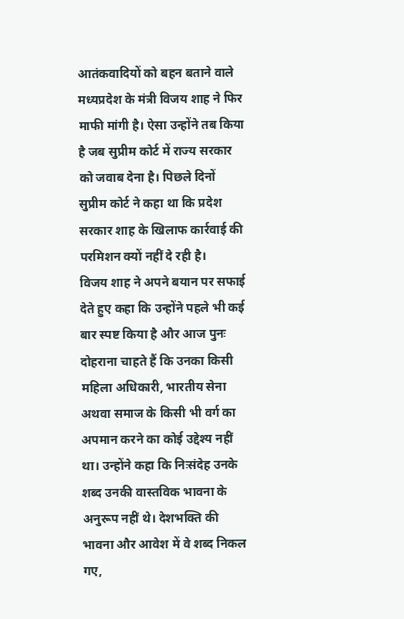आतंकवादियों को बहन बताने वाले मध्यप्रदेश के मंत्री विजय शाह ने फिर माफी मांगी है। ऐसा उन्होंने तब किया है जब सुप्रीम कोर्ट में राज्य सरकार को जवाब देना है। पिछले दिनों सुप्रीम कोर्ट ने कहा था कि प्रदेश सरकार शाह के खिलाफ कार्रवाई की परमिशन क्यों नहीं दे रही है।
विजय शाह ने अपने बयान पर सफाई देते हुए कहा कि उन्होंने पहले भी कई बार स्पष्ट किया है और आज पुनः दोहराना चाहते हैं कि उनका किसी महिला अधिकारी, भारतीय सेना अथवा समाज के किसी भी वर्ग का अपमान करने का कोई उद्देश्य नहीं था। उन्होंने कहा कि निःसंदेह उनके शब्द उनकी वास्तविक भावना के अनुरूप नहीं थे। देशभक्ति की भावना और आवेश में वे शब्द निकल गए,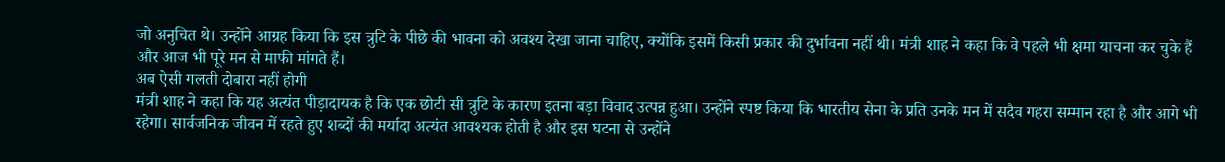जो अनुचित थे। उन्होंने आग्रह किया कि इस त्रुटि के पीछे की भावना को अवश्य देखा जाना चाहिए, क्योंकि इसमें किसी प्रकार की दुर्भावना नहीं थी। मंत्री शाह ने कहा कि वे पहले भी क्षमा याचना कर चुके हैं और आज भी पूरे मन से माफी मांगते हैं।
अब ऐसी गलती दोबारा नहीं होगी
मंत्री शाह ने कहा कि यह अत्यंत पीड़ादायक है कि एक छोटी सी त्रुटि के कारण इतना बड़ा विवाद उत्पन्न हुआ। उन्होंने स्पष्ट किया कि भारतीय सेना के प्रति उनके मन में सदैव गहरा सम्मान रहा है और आगे भी रहेगा। सार्वजनिक जीवन में रहते हुए शब्दों की मर्यादा अत्यंत आवश्यक होती है और इस घटना से उन्होंने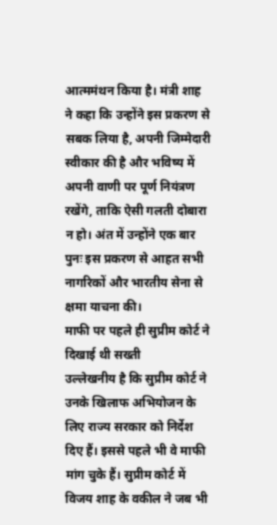आत्ममंथन किया है। मंत्री शाह ने कहा कि उन्होंने इस प्रकरण से सबक लिया है, अपनी जिम्मेदारी स्वीकार की है और भविष्य में अपनी वाणी पर पूर्ण नियंत्रण रखेंगे, ताकि ऐसी गलती दोबारा न हो। अंत में उन्होंने एक बार पुनः इस प्रकरण से आहत सभी नागरिकों और भारतीय सेना से क्षमा याचना की।
माफी पर पहले ही सुप्रीम कोर्ट ने दिखाई थी सख्ती
उल्लेखनीय है कि सुप्रीम कोर्ट ने उनके खिलाफ अभियोजन के लिए राज्य सरकार को निर्देश दिए हैं। इससे पहले भी वे माफी मांग चुके हैं। सुप्रीम कोर्ट में विजय शाह के वकील ने जब भी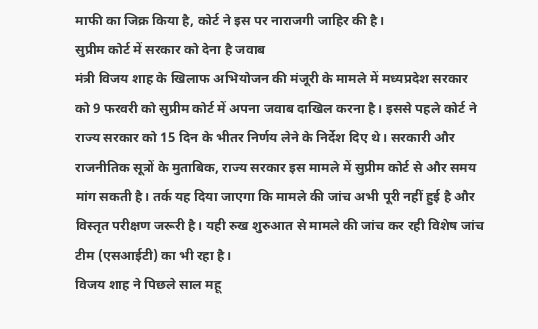माफी का जिक्र किया है, कोर्ट ने इस पर नाराजगी जाहिर की है।
सुप्रीम कोर्ट में सरकार को देना है जवाब
मंत्री विजय शाह के खिलाफ अभियोजन की मंजूरी के मामले में मध्यप्रदेश सरकार को 9 फरवरी को सुप्रीम कोर्ट में अपना जवाब दाखिल करना है। इससे पहले कोर्ट ने राज्य सरकार को 15 दिन के भीतर निर्णय लेने के निर्देश दिए थे। सरकारी और राजनीतिक सूत्रों के मुताबिक, राज्य सरकार इस मामले में सुप्रीम कोर्ट से और समय मांग सकती है। तर्क यह दिया जाएगा कि मामले की जांच अभी पूरी नहीं हुई है और विस्तृत परीक्षण जरूरी है। यही रुख शुरुआत से मामले की जांच कर रही विशेष जांच टीम (एसआईटी) का भी रहा है।
विजय शाह ने पिछले साल महू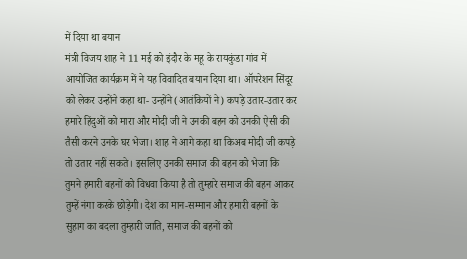में दिया था बयान
मंत्री विजय शाह ने 11 मई को इंदौर के महू के रायकुंडा गांव में आयोजित कार्यक्रम में ने यह विवादित बयान दिया था। ऑपरेशन सिंदूर को लेकर उन्होंने कहा था- उन्होंने (आतंकियों ने) कपड़े उतार-उतार कर हमारे हिंदुओं को मारा और मोदी जी ने उनकी बहन को उनकी ऐसी की तैसी करने उनके घर भेजा। शाह ने आगे कहा था किअब मोदी जी कपड़े तो उतार नहीं सकते। इसलिए उनकी समाज की बहन को भेजा कि तुमने हमारी बहनों को विधवा किया है तो तुम्हारे समाज की बहन आकर तुम्हें नंगा करके छोड़ेगी। देश का मान-सम्मान और हमारी बहनों के सुहाग का बदला तुम्हारी जाति, समाज की बहनों को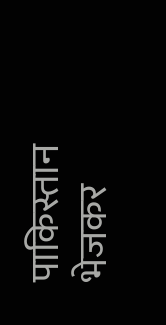पाकिस्तान भेजकर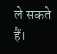ले सकते हैं।